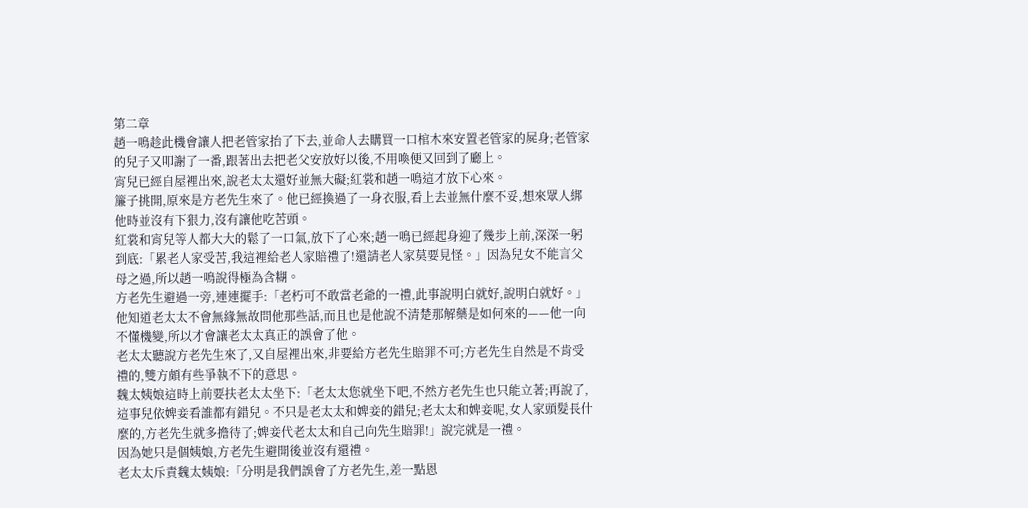第二章
趙一鳴趁此機會讓人把老管家抬了下去,並命人去購買一口棺木來安置老管家的屍身;老管家的兒子又叩謝了一番,跟著出去把老父安放好以後,不用喚便又回到了廳上。
宵兒已經自屋裡出來,說老太太還好並無大礙;紅裳和趙一鳴這才放下心來。
簾子挑開,原來是方老先生來了。他已經換過了一身衣服,看上去並無什麼不妥,想來眾人綁他時並沒有下狠力,沒有讓他吃苦頭。
紅裳和宵兒等人都大大的鬆了一口氣,放下了心來;趙一鳴已經起身迎了幾步上前,深深一躬到底:「累老人家受苦,我這裡給老人家賠禮了!還請老人家莫要見怪。」因為兒女不能言父母之過,所以趙一鳴說得極為含糊。
方老先生避過一旁,連連擺手:「老朽可不敢當老爺的一禮,此事說明白就好,說明白就好。」他知道老太太不會無緣無故問他那些話,而且也是他說不清楚那解藥是如何來的——他一向不懂機變,所以才會讓老太太真正的誤會了他。
老太太聽說方老先生來了,又自屋裡出來,非要給方老先生賠罪不可;方老先生自然是不肯受禮的,雙方頗有些爭執不下的意思。
魏太姨娘這時上前要扶老太太坐下:「老太太您就坐下吧,不然方老先生也只能立著;再說了,這事兒依婢妾看誰都有錯兒。不只是老太太和婢妾的錯兒;老太太和婢妾呢,女人家頭髮長什麼的,方老先生就多擔待了;婢妾代老太太和自己向先生賠罪!」說完就是一禮。
因為她只是個姨娘,方老先生避開後並沒有還禮。
老太太斥責魏太姨娘:「分明是我們誤會了方老先生,差一點恩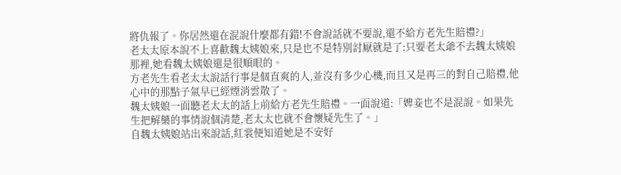將仇報了。你居然還在混說什麼都有錯!不會說話就不要說,還不給方老先生賠禮?」
老太太原本說不上喜歡魏太姨娘來,只是也不是特別討厭就是了:只要老太爺不去魏太姨娘那裡,她看魏太姨娘還是很順眼的。
方老先生看老太太說話行事是個直爽的人,並沒有多少心機,而且又是再三的對自己賠禮,他心中的那點子氣早已經煙消雲散了。
魏太姨娘一面聽老太太的話上前給方老先生賠禮。一面說道:「婢妾也不是混說。如果先生把解藥的事情說個清楚,老太太也就不會懷疑先生了。」
自魏太姨娘站出來說話,紅裳便知道她是不安好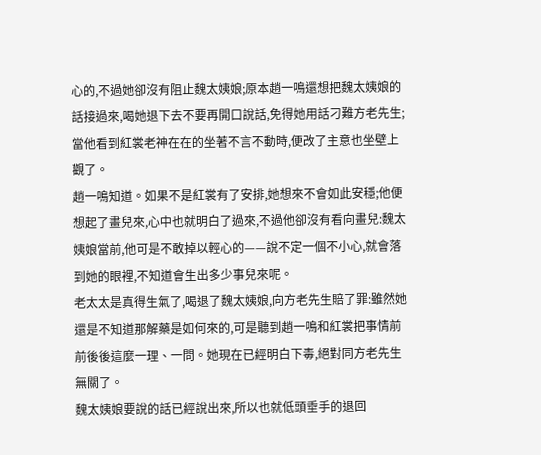心的,不過她卻沒有阻止魏太姨娘;原本趙一鳴還想把魏太姨娘的話接過來,喝她退下去不要再開口說話,免得她用話刁難方老先生;當他看到紅裳老神在在的坐著不言不動時,便改了主意也坐壁上觀了。
趙一鳴知道。如果不是紅裳有了安排,她想來不會如此安穩;他便想起了畫兒來,心中也就明白了過來,不過他卻沒有看向畫兒:魏太姨娘當前,他可是不敢掉以輕心的——說不定一個不小心,就會落到她的眼裡,不知道會生出多少事兒來呢。
老太太是真得生氣了,喝退了魏太姨娘,向方老先生賠了罪:雖然她還是不知道那解藥是如何來的,可是聽到趙一鳴和紅裳把事情前前後後這麼一理、一問。她現在已經明白下毒,絕對同方老先生無關了。
魏太姨娘要說的話已經說出來,所以也就低頭垂手的退回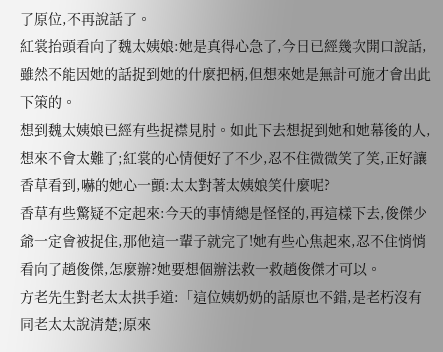了原位,不再說話了。
紅裳抬頭看向了魏太姨娘:她是真得心急了,今日已經幾次開口說話,雖然不能因她的話捉到她的什麼把柄,但想來她是無計可施才會出此下策的。
想到魏太姨娘已經有些捉襟見肘。如此下去想捉到她和她幕後的人,想來不會太難了;紅裳的心情便好了不少,忍不住微微笑了笑,正好讓香草看到,嚇的她心一顫:太太對著太姨娘笑什麼呢?
香草有些驚疑不定起來:今天的事情總是怪怪的,再這樣下去,俊傑少爺一定會被捉住,那他這一輩子就完了!她有些心焦起來,忍不住悄悄看向了趙俊傑,怎麼辦?她要想個辦法救一救趙俊傑才可以。
方老先生對老太太拱手道:「這位姨奶奶的話原也不錯,是老朽沒有同老太太說清楚;原來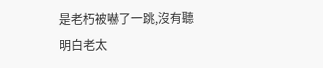是老朽被嚇了一跳,沒有聽明白老太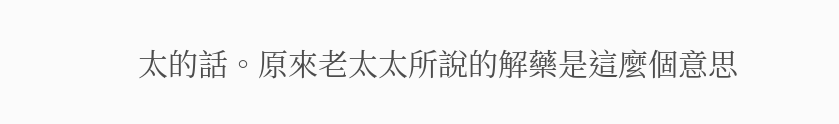太的話。原來老太太所說的解藥是這麼個意思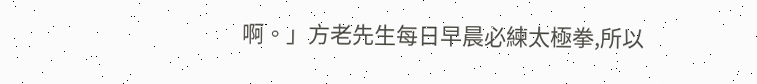啊。」方老先生每日早晨必練太極拳,所以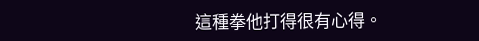這種拳他打得很有心得。